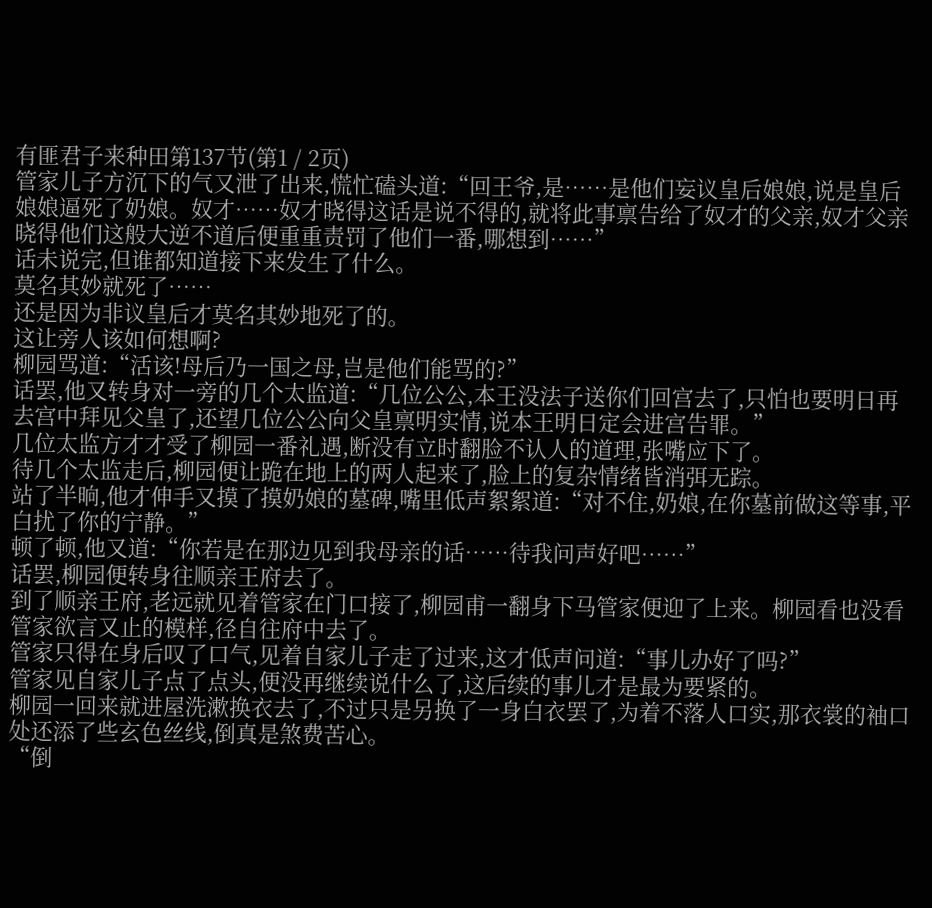有匪君子来种田第137节(第1 / 2页)
管家儿子方沉下的气又泄了出来,慌忙磕头道:“回王爷,是……是他们妄议皇后娘娘,说是皇后娘娘逼死了奶娘。奴才……奴才晓得这话是说不得的,就将此事禀告给了奴才的父亲,奴才父亲晓得他们这般大逆不道后便重重责罚了他们一番,哪想到……”
话未说完,但谁都知道接下来发生了什么。
莫名其妙就死了……
还是因为非议皇后才莫名其妙地死了的。
这让旁人该如何想啊?
柳园骂道:“活该!母后乃一国之母,岂是他们能骂的?”
话罢,他又转身对一旁的几个太监道:“几位公公,本王没法子送你们回宫去了,只怕也要明日再去宫中拜见父皇了,还望几位公公向父皇禀明实情,说本王明日定会进宫告罪。”
几位太监方才才受了柳园一番礼遇,断没有立时翻脸不认人的道理,张嘴应下了。
待几个太监走后,柳园便让跪在地上的两人起来了,脸上的复杂情绪皆消弭无踪。
站了半晌,他才伸手又摸了摸奶娘的墓碑,嘴里低声絮絮道:“对不住,奶娘,在你墓前做这等事,平白扰了你的宁静。”
顿了顿,他又道:“你若是在那边见到我母亲的话……待我问声好吧……”
话罢,柳园便转身往顺亲王府去了。
到了顺亲王府,老远就见着管家在门口接了,柳园甫一翻身下马管家便迎了上来。柳园看也没看管家欲言又止的模样,径自往府中去了。
管家只得在身后叹了口气,见着自家儿子走了过来,这才低声问道:“事儿办好了吗?”
管家见自家儿子点了点头,便没再继续说什么了,这后续的事儿才是最为要紧的。
柳园一回来就进屋洗漱换衣去了,不过只是另换了一身白衣罢了,为着不落人口实,那衣裳的袖口处还添了些玄色丝线,倒真是煞费苦心。
“倒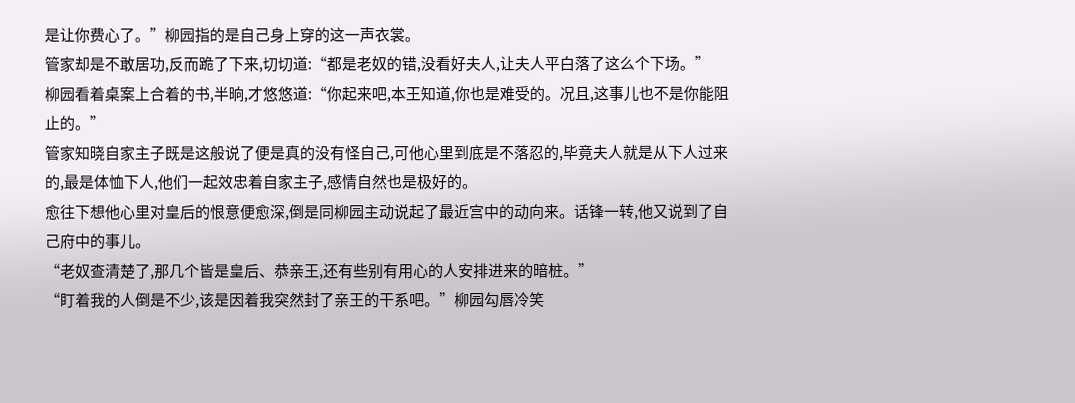是让你费心了。”柳园指的是自己身上穿的这一声衣裳。
管家却是不敢居功,反而跪了下来,切切道:“都是老奴的错,没看好夫人,让夫人平白落了这么个下场。”
柳园看着桌案上合着的书,半晌,才悠悠道:“你起来吧,本王知道,你也是难受的。况且,这事儿也不是你能阻止的。”
管家知晓自家主子既是这般说了便是真的没有怪自己,可他心里到底是不落忍的,毕竟夫人就是从下人过来的,最是体恤下人,他们一起效忠着自家主子,感情自然也是极好的。
愈往下想他心里对皇后的恨意便愈深,倒是同柳园主动说起了最近宫中的动向来。话锋一转,他又说到了自己府中的事儿。
“老奴查清楚了,那几个皆是皇后、恭亲王,还有些别有用心的人安排进来的暗桩。”
“盯着我的人倒是不少,该是因着我突然封了亲王的干系吧。”柳园勾唇冷笑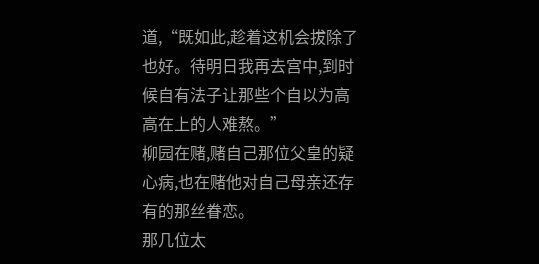道,“既如此,趁着这机会拔除了也好。待明日我再去宫中,到时候自有法子让那些个自以为高高在上的人难熬。”
柳园在赌,赌自己那位父皇的疑心病,也在赌他对自己母亲还存有的那丝眷恋。
那几位太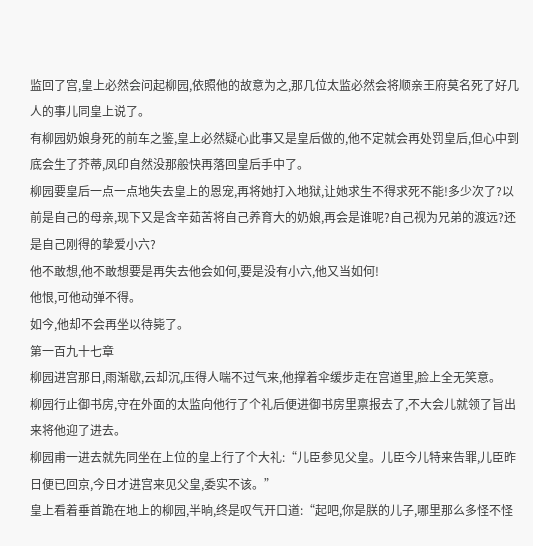监回了宫,皇上必然会问起柳园,依照他的故意为之,那几位太监必然会将顺亲王府莫名死了好几人的事儿同皇上说了。
有柳园奶娘身死的前车之鉴,皇上必然疑心此事又是皇后做的,他不定就会再处罚皇后,但心中到底会生了芥蒂,凤印自然没那般快再落回皇后手中了。
柳园要皇后一点一点地失去皇上的恩宠,再将她打入地狱,让她求生不得求死不能!多少次了?以前是自己的母亲,现下又是含辛茹苦将自己养育大的奶娘,再会是谁呢?自己视为兄弟的渡远?还是自己刚得的挚爱小六?
他不敢想,他不敢想要是再失去他会如何,要是没有小六,他又当如何!
他恨,可他动弹不得。
如今,他却不会再坐以待毙了。
第一百九十七章
柳园进宫那日,雨渐歇,云却沉,压得人喘不过气来,他撑着伞缓步走在宫道里,脸上全无笑意。
柳园行止御书房,守在外面的太监向他行了个礼后便进御书房里禀报去了,不大会儿就领了旨出来将他迎了进去。
柳园甫一进去就先同坐在上位的皇上行了个大礼:“儿臣参见父皇。儿臣今儿特来告罪,儿臣昨日便已回京,今日才进宫来见父皇,委实不该。”
皇上看着垂首跪在地上的柳园,半晌,终是叹气开口道:“起吧,你是朕的儿子,哪里那么多怪不怪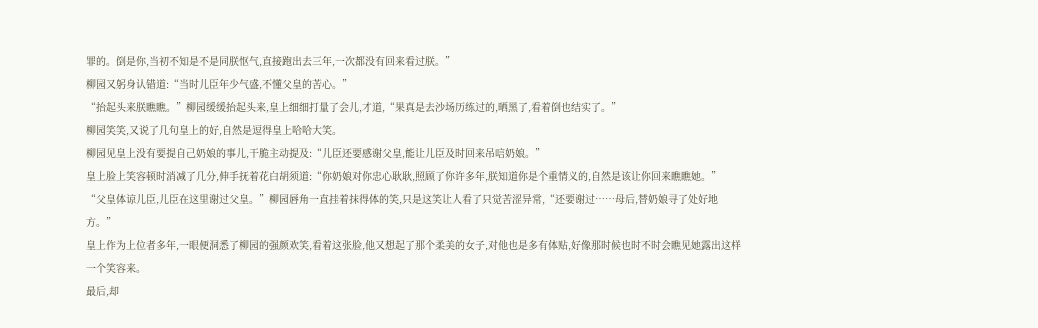罪的。倒是你,当初不知是不是同朕怄气,直接跑出去三年,一次都没有回来看过朕。”
柳园又躬身认错道:“当时儿臣年少气盛,不懂父皇的苦心。”
“抬起头来朕瞧瞧。”柳园缓缓抬起头来,皇上细细打量了会儿,才道,“果真是去沙场历练过的,晒黑了,看着倒也结实了。”
柳园笑笑,又说了几句皇上的好,自然是逗得皇上哈哈大笑。
柳园见皇上没有要提自己奶娘的事儿,干脆主动提及:“儿臣还要感谢父皇,能让儿臣及时回来吊唁奶娘。”
皇上脸上笑容顿时消减了几分,伸手抚着花白胡须道:“你奶娘对你忠心耿耿,照顾了你许多年,朕知道你是个重情义的,自然是该让你回来瞧瞧她。”
“父皇体谅儿臣,儿臣在这里谢过父皇。”柳园唇角一直挂着抹得体的笑,只是这笑让人看了只觉苦涩异常,“还要谢过……母后,替奶娘寻了处好地方。”
皇上作为上位者多年,一眼便洞悉了柳园的强颜欢笑,看着这张脸,他又想起了那个柔美的女子,对他也是多有体贴,好像那时候也时不时会瞧见她露出这样一个笑容来。
最后,却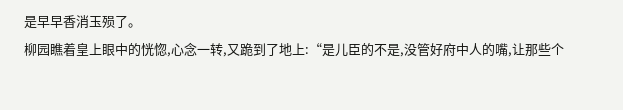是早早香消玉殒了。
柳园瞧着皇上眼中的恍惚,心念一转,又跪到了地上:“是儿臣的不是,没管好府中人的嘴,让那些个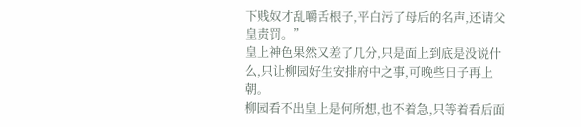下贱奴才乱嚼舌根子,平白污了母后的名声,还请父皇责罚。”
皇上神色果然又差了几分,只是面上到底是没说什么,只让柳园好生安排府中之事,可晚些日子再上朝。
柳园看不出皇上是何所想,也不着急,只等着看后面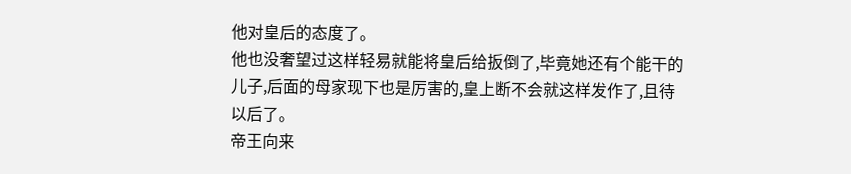他对皇后的态度了。
他也没奢望过这样轻易就能将皇后给扳倒了,毕竟她还有个能干的儿子,后面的母家现下也是厉害的,皇上断不会就这样发作了,且待以后了。
帝王向来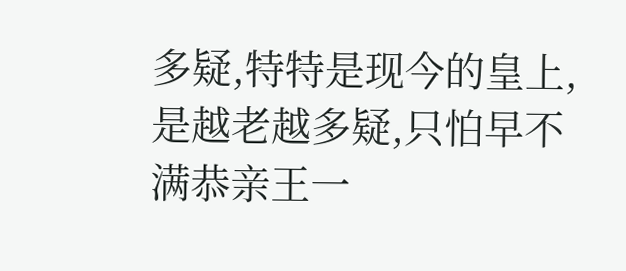多疑,特特是现今的皇上,是越老越多疑,只怕早不满恭亲王一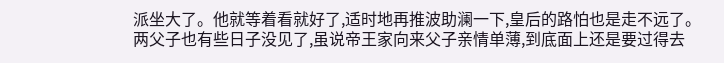派坐大了。他就等着看就好了,适时地再推波助澜一下,皇后的路怕也是走不远了。
两父子也有些日子没见了,虽说帝王家向来父子亲情单薄,到底面上还是要过得去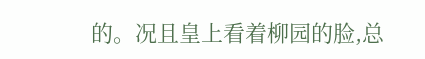的。况且皇上看着柳园的脸,总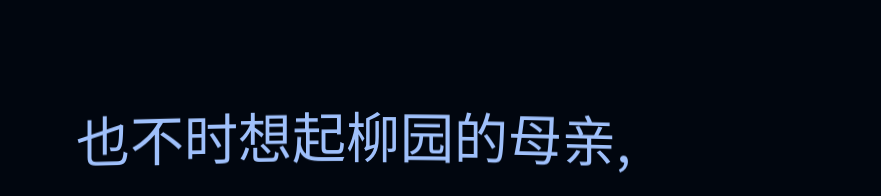也不时想起柳园的母亲,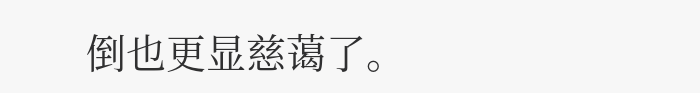倒也更显慈蔼了。